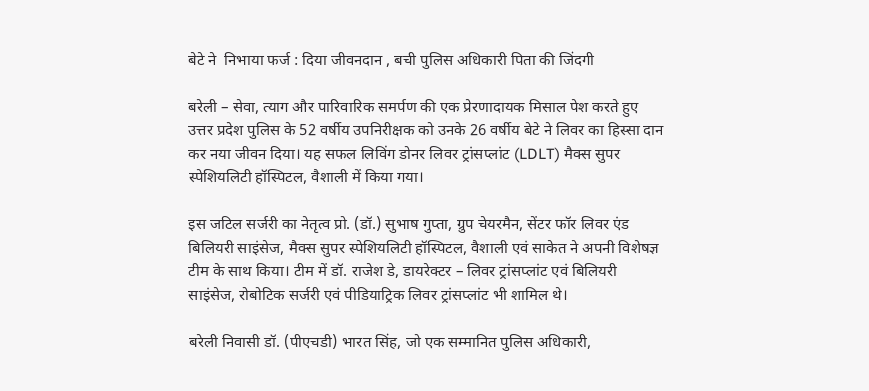बेटे ने  निभाया फर्ज : दिया जीवनदान , बची पुलिस अधिकारी पिता की जिंदगी

बरेली – सेवा, त्याग और पारिवारिक समर्पण की एक प्रेरणादायक मिसाल पेश करते हुए उत्तर प्रदेश पुलिस के 52 वर्षीय उपनिरीक्षक को उनके 26 वर्षीय बेटे ने लिवर का हिस्सा दान कर नया जीवन दिया। यह सफल लिविंग डोनर लिवर ट्रांसप्लांट (LDLT) मैक्स सुपर स्पेशियलिटी हॉस्पिटल, वैशाली में किया गया।

इस जटिल सर्जरी का नेतृत्व प्रो. (डॉ.) सुभाष गुप्ता, ग्रुप चेयरमैन, सेंटर फॉर लिवर एंड बिलियरी साइंसेज, मैक्स सुपर स्पेशियलिटी हॉस्पिटल, वैशाली एवं साकेत ने अपनी विशेषज्ञ टीम के साथ किया। टीम में डॉ. राजेश डे, डायरेक्टर – लिवर ट्रांसप्लांट एवं बिलियरी साइंसेज, रोबोटिक सर्जरी एवं पीडियाट्रिक लिवर ट्रांसप्लांट भी शामिल थे।

बरेली निवासी डॉ. (पीएचडी) भारत सिंह, जो एक सम्मानित पुलिस अधिकारी,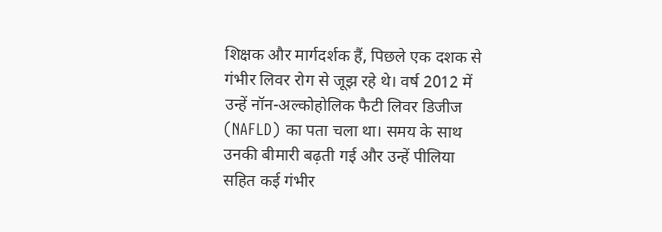शिक्षक और मार्गदर्शक हैं, पिछले एक दशक से गंभीर लिवर रोग से जूझ रहे थे। वर्ष 2012 में उन्हें नॉन-अल्कोहोलिक फैटी लिवर डिजीज (NAFLD) का पता चला था। समय के साथ उनकी बीमारी बढ़ती गई और उन्हें पीलिया सहित कई गंभीर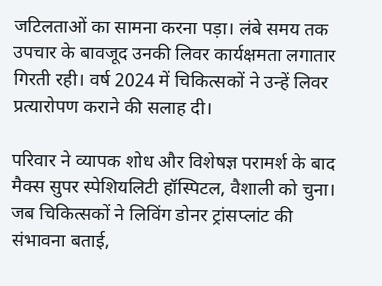जटिलताओं का सामना करना पड़ा। लंबे समय तक उपचार के बावजूद उनकी लिवर कार्यक्षमता लगातार गिरती रही। वर्ष 2024 में चिकित्सकों ने उन्हें लिवर प्रत्यारोपण कराने की सलाह दी।

परिवार ने व्यापक शोध और विशेषज्ञ परामर्श के बाद मैक्स सुपर स्पेशियलिटी हॉस्पिटल, वैशाली को चुना। जब चिकित्सकों ने लिविंग डोनर ट्रांसप्लांट की संभावना बताई,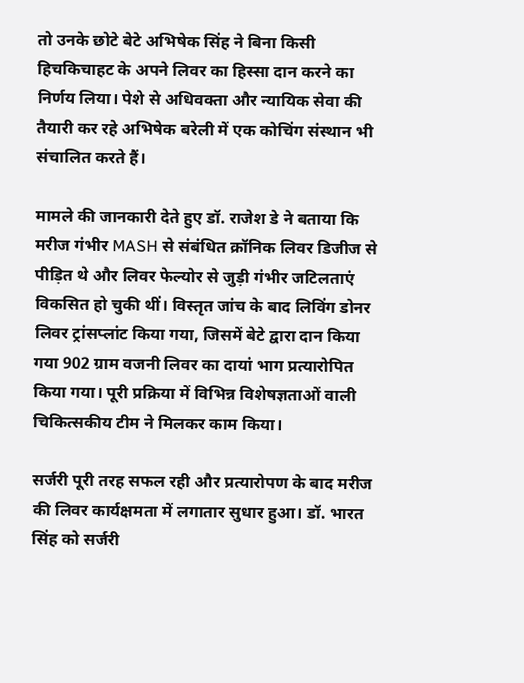तो उनके छोटे बेटे अभिषेक सिंह ने बिना किसी हिचकिचाहट के अपने लिवर का हिस्सा दान करने का निर्णय लिया। पेशे से अधिवक्ता और न्यायिक सेवा की तैयारी कर रहे अभिषेक बरेली में एक कोचिंग संस्थान भी संचालित करते हैं।

मामले की जानकारी देते हुए डॉ. राजेश डे ने बताया कि मरीज गंभीर MASH से संबंधित क्रॉनिक लिवर डिजीज से पीड़ित थे और लिवर फेल्योर से जुड़ी गंभीर जटिलताएं विकसित हो चुकी थीं। विस्तृत जांच के बाद लिविंग डोनर लिवर ट्रांसप्लांट किया गया, जिसमें बेटे द्वारा दान किया गया 902 ग्राम वजनी लिवर का दायां भाग प्रत्यारोपित किया गया। पूरी प्रक्रिया में विभिन्न विशेषज्ञताओं वाली चिकित्सकीय टीम ने मिलकर काम किया।

सर्जरी पूरी तरह सफल रही और प्रत्यारोपण के बाद मरीज की लिवर कार्यक्षमता में लगातार सुधार हुआ। डॉ. भारत सिंह को सर्जरी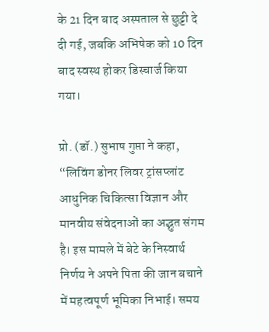के 21 दिन बाद अस्पताल से छुट्टी दे दी गई, जबकि अभिषेक को 10 दिन बाद स्वस्थ होकर डिस्चार्ज किया गया।

प्रो. (डॉ.) सुभाष गुप्ता ने कहा, “लिविंग डोनर लिवर ट्रांसप्लांट आधुनिक चिकित्सा विज्ञान और मानवीय संवेदनाओं का अद्भुत संगम है। इस मामले में बेटे के निस्वार्थ निर्णय ने अपने पिता की जान बचाने में महत्वपूर्ण भूमिका निभाई। समय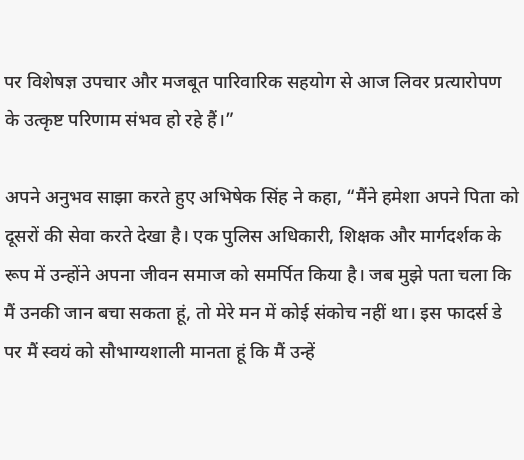पर विशेषज्ञ उपचार और मजबूत पारिवारिक सहयोग से आज लिवर प्रत्यारोपण के उत्कृष्ट परिणाम संभव हो रहे हैं।”

अपने अनुभव साझा करते हुए अभिषेक सिंह ने कहा, “मैंने हमेशा अपने पिता को दूसरों की सेवा करते देखा है। एक पुलिस अधिकारी, शिक्षक और मार्गदर्शक के रूप में उन्होंने अपना जीवन समाज को समर्पित किया है। जब मुझे पता चला कि मैं उनकी जान बचा सकता हूं, तो मेरे मन में कोई संकोच नहीं था। इस फादर्स डे पर मैं स्वयं को सौभाग्यशाली मानता हूं कि मैं उन्हें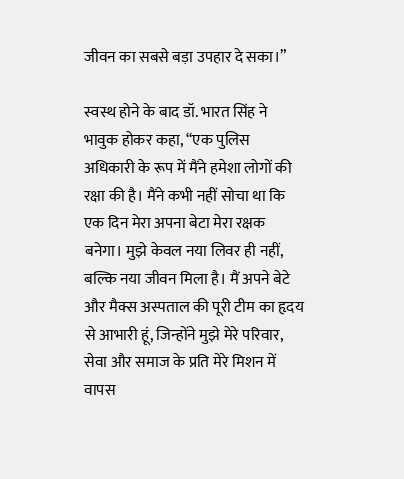जीवन का सबसे बड़ा उपहार दे सका।”

स्वस्थ होने के बाद डॉ. भारत सिंह ने भावुक होकर कहा, “एक पुलिस अधिकारी के रूप में मैंने हमेशा लोगों की रक्षा की है। मैंने कभी नहीं सोचा था कि एक दिन मेरा अपना बेटा मेरा रक्षक बनेगा। मुझे केवल नया लिवर ही नहीं, बल्कि नया जीवन मिला है। मैं अपने बेटे और मैक्स अस्पताल की पूरी टीम का हृदय से आभारी हूं, जिन्होंने मुझे मेरे परिवार, सेवा और समाज के प्रति मेरे मिशन में वापस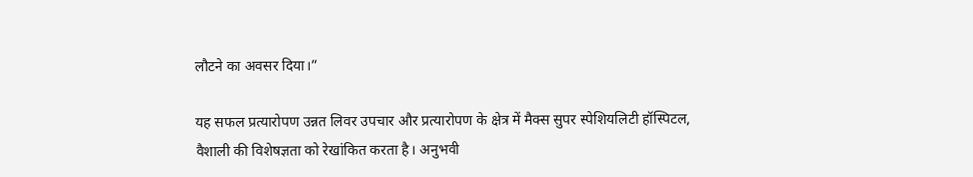लौटने का अवसर दिया।”

यह सफल प्रत्यारोपण उन्नत लिवर उपचार और प्रत्यारोपण के क्षेत्र में मैक्स सुपर स्पेशियलिटी हॉस्पिटल, वैशाली की विशेषज्ञता को रेखांकित करता है। अनुभवी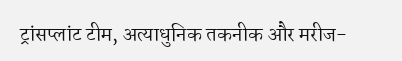ट्रांसप्लांट टीम, अत्याधुनिक तकनीक और मरीज-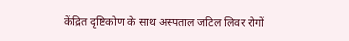केंद्रित दृष्टिकोण के साथ अस्पताल जटिल लिवर रोगों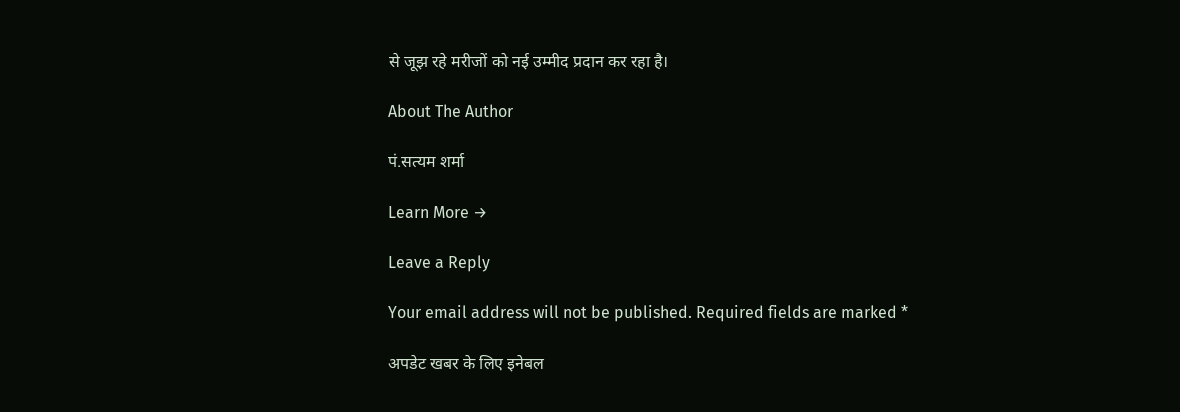से जूझ रहे मरीजों को नई उम्मीद प्रदान कर रहा है।

About The Author

पं.सत्यम शर्मा

Learn More →

Leave a Reply

Your email address will not be published. Required fields are marked *

अपडेट खबर के लिए इनेबल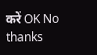करें OK No thanks